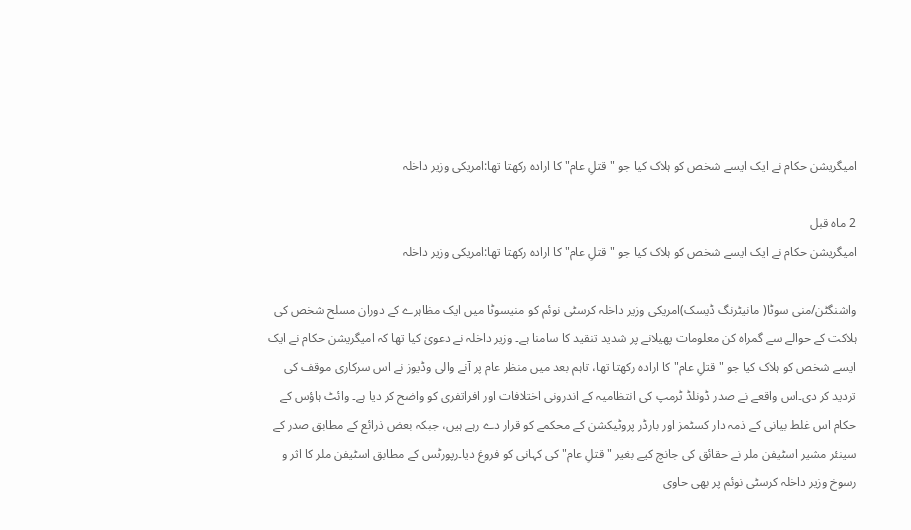امیگریشن حکام نے ایک ایسے شخص کو ہلاک کیا جو "قتلِ عام" کا ارادہ رکھتا تھا:امریکی وزیر داخلہ

2 ماہ قبل
امیگریشن حکام نے ایک ایسے شخص کو ہلاک کیا جو "قتلِ عام" کا ارادہ رکھتا تھا:امریکی وزیر داخلہ

واشنگٹن/منی سوٹا( مانیٹرنگ ڈیسک)امریکی وزیر داخلہ کرسٹی نوئم کو منیسوٹا میں ایک مظاہرے کے دوران مسلح شخص کی ہلاکت کے حوالے سے گمراہ کن معلومات پھیلانے پر شدید تنقید کا سامنا ہے۔ وزیر داخلہ نے دعویٰ کیا تھا کہ امیگریشن حکام نے ایک ایسے شخص کو ہلاک کیا جو "قتلِ عام" کا ارادہ رکھتا تھا، تاہم بعد میں منظر عام پر آنے والی وڈیوز نے اس سرکاری موقف کی تردید کر دی۔اس واقعے نے صدر ڈونلڈ ٹرمپ کی انتظامیہ کے اندرونی اختلافات اور افراتفری کو واضح کر دیا ہے۔ وائٹ ہاؤس کے حکام اس غلط بیانی کے ذمہ دار کسٹمز اور بارڈر پروٹیکشن کے محکمے کو قرار دے رہے ہیں، جبکہ بعض ذرائع کے مطابق صدر کے سینئر مشیر اسٹیفن ملر نے حقائق کی جانچ کیے بغیر "قتلِ عام" کی کہانی کو فروغ دیا۔رپورٹس کے مطابق اسٹیفن ملر کا اثر و رسوخ وزیر داخلہ کرسٹی نوئم پر بھی حاوی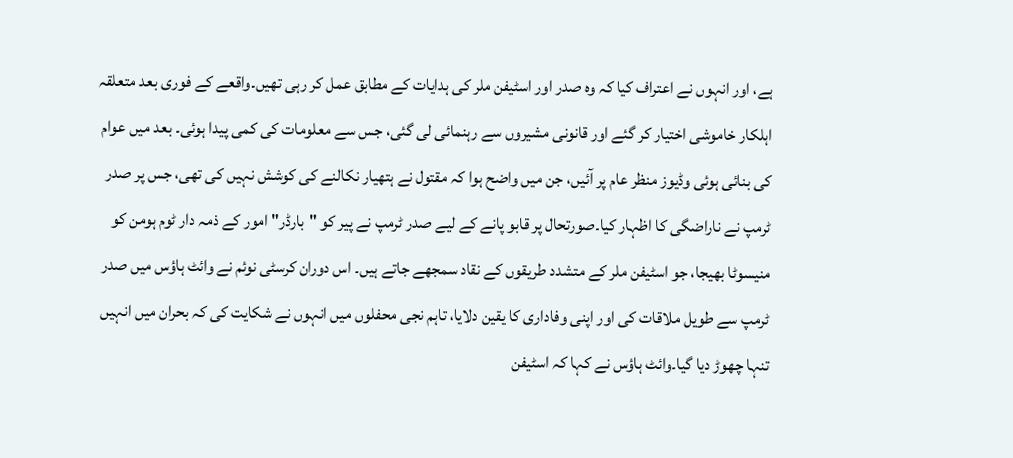ہے، اور انہوں نے اعتراف کیا کہ وہ صدر اور اسٹیفن ملر کی ہدایات کے مطابق عمل کر رہی تھیں۔واقعے کے فوری بعد متعلقہ اہلکار خاموشی اختیار کر گئے اور قانونی مشیروں سے رہنمائی لی گئی، جس سے معلومات کی کمی پیدا ہوئی۔ بعد میں عوام کی بنائی ہوئی وڈیوز منظر عام پر آئیں، جن میں واضح ہوا کہ مقتول نے ہتھیار نکالنے کی کوشش نہیں کی تھی، جس پر صدر ٹرمپ نے ناراضگی کا اظہار کیا۔صورتحال پر قابو پانے کے لیے صدر ٹرمپ نے پیر کو "بارڈر" امور کے ذمہ دار ٹوم ہومن کو منیسوٹا بھیجا، جو اسٹیفن ملر کے متشدد طریقوں کے نقاد سمجھے جاتے ہیں۔ اس دوران کرسٹی نوئم نے وائٹ ہاؤس میں صدر ٹرمپ سے طویل ملاقات کی اور اپنی وفاداری کا یقین دلایا، تاہم نجی محفلوں میں انہوں نے شکایت کی کہ بحران میں انہیں تنہا چھوڑ دیا گیا۔وائٹ ہاؤس نے کہا کہ اسٹیفن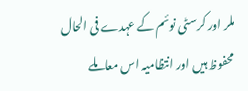ملر اور کرسٹی نوئم کے عہدے فی الحال محفوظ ہیں اور انتظامیہ اس معاملے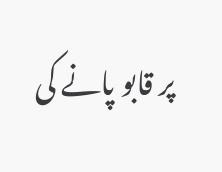پر قابو پانے کی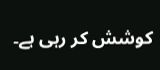کوشش کر رہی ہے۔